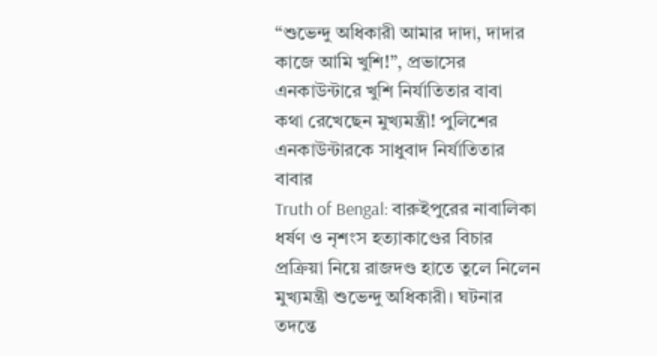“শুভেন্দু অধিকারী আমার দাদা, দাদার কাজে আমি খুশি!”, প্রভাসের এনকাউন্টারে খুশি নির্যাতিতার বাবা
কথা রেখেছেন মুখ্যমন্ত্রী! পুলিশের এনকাউন্টারকে সাধুবাদ নির্যাতিতার বাবার
Truth of Bengal: বারুইপুরের নাবালিকা ধর্ষণ ও নৃশংস হত্যাকাণ্ডের বিচার প্রক্রিয়া নিয়ে রাজদণ্ড হাতে তুলে নিলেন মুখ্যমন্ত্রী শুভেন্দু অধিকারী। ঘটনার তদন্তে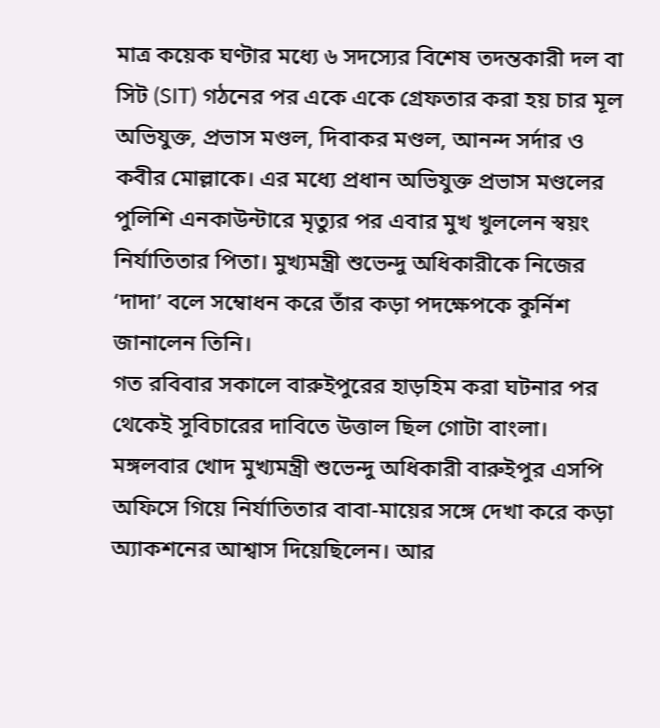মাত্র কয়েক ঘণ্টার মধ্যে ৬ সদস্যের বিশেষ তদন্তকারী দল বা সিট (SIT) গঠনের পর একে একে গ্রেফতার করা হয় চার মূল অভিযুক্ত, প্রভাস মণ্ডল, দিবাকর মণ্ডল, আনন্দ সর্দার ও কবীর মোল্লাকে। এর মধ্যে প্রধান অভিযুক্ত প্রভাস মণ্ডলের পুলিশি এনকাউন্টারে মৃত্যুর পর এবার মুখ খুললেন স্বয়ং নির্যাতিতার পিতা। মুখ্যমন্ত্রী শুভেন্দু অধিকারীকে নিজের ‘দাদা’ বলে সম্বোধন করে তাঁর কড়া পদক্ষেপকে কুর্নিশ জানালেন তিনি।
গত রবিবার সকালে বারুইপুরের হাড়হিম করা ঘটনার পর থেকেই সুবিচারের দাবিতে উত্তাল ছিল গোটা বাংলা। মঙ্গলবার খোদ মুখ্যমন্ত্রী শুভেন্দু অধিকারী বারুইপুর এসপি অফিসে গিয়ে নির্যাতিতার বাবা-মায়ের সঙ্গে দেখা করে কড়া অ্যাকশনের আশ্বাস দিয়েছিলেন। আর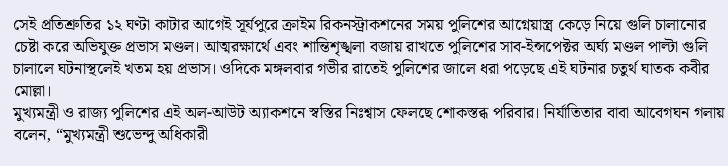সেই প্রতিশ্রুতির ১২ ঘণ্টা কাটার আগেই সূর্যপুরে ক্রাইম রিকনস্ট্রাকশনের সময় পুলিশের আগ্নেয়াস্ত্র কেড়ে নিয়ে গুলি চালানোর চেষ্টা করে অভিযুক্ত প্রভাস মণ্ডল। আত্মরক্ষার্থে এবং শান্তিশৃঙ্খলা বজায় রাখতে পুলিশের সাব-ইন্সপেক্টর অর্ঘ্য মণ্ডল পাল্টা গুলি চালালে ঘটনাস্থলেই খতম হয় প্রভাস। ওদিকে মঙ্গলবার গভীর রাতেই পুলিশের জালে ধরা পড়েছে এই ঘটনার চতুর্থ ঘাতক কবীর মোল্লা।
মুখ্যমন্ত্রী ও রাজ্য পুলিশের এই অল-আউট অ্যাকশনে স্বস্তির নিঃশ্বাস ফেলছে শোকস্তব্ধ পরিবার। নির্যাতিতার বাবা আবেগঘন গলায় বলেন, “মুখ্যমন্ত্রী শুভেন্দু অধিকারী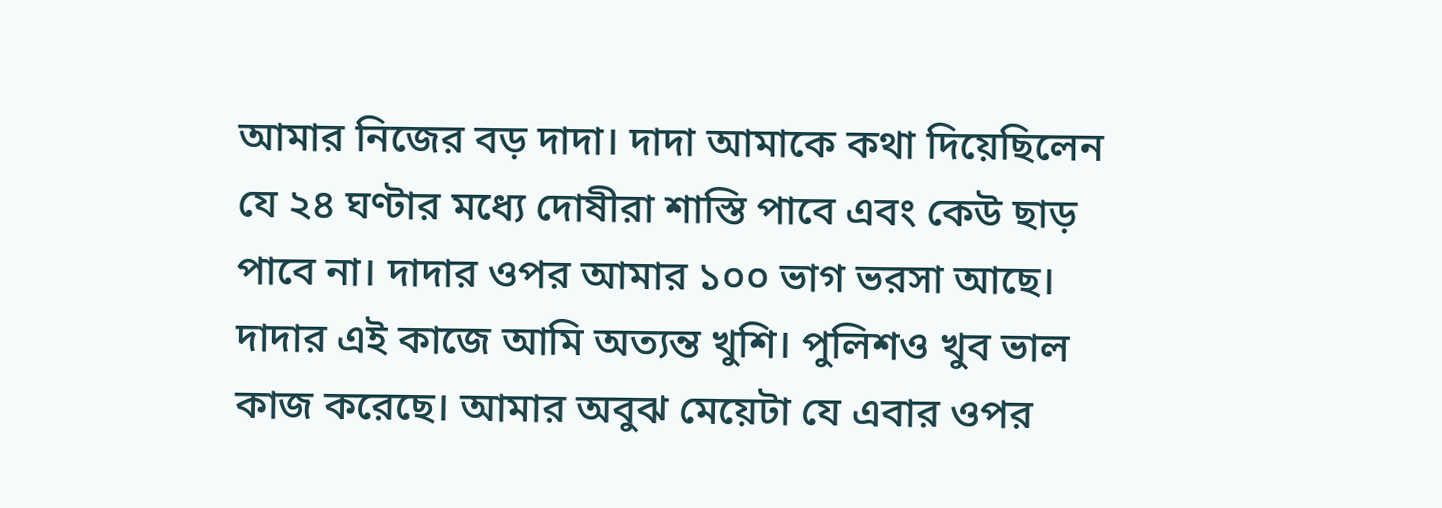আমার নিজের বড় দাদা। দাদা আমাকে কথা দিয়েছিলেন যে ২৪ ঘণ্টার মধ্যে দোষীরা শাস্তি পাবে এবং কেউ ছাড় পাবে না। দাদার ওপর আমার ১০০ ভাগ ভরসা আছে। দাদার এই কাজে আমি অত্যন্ত খুশি। পুলিশও খুব ভাল কাজ করেছে। আমার অবুঝ মেয়েটা যে এবার ওপর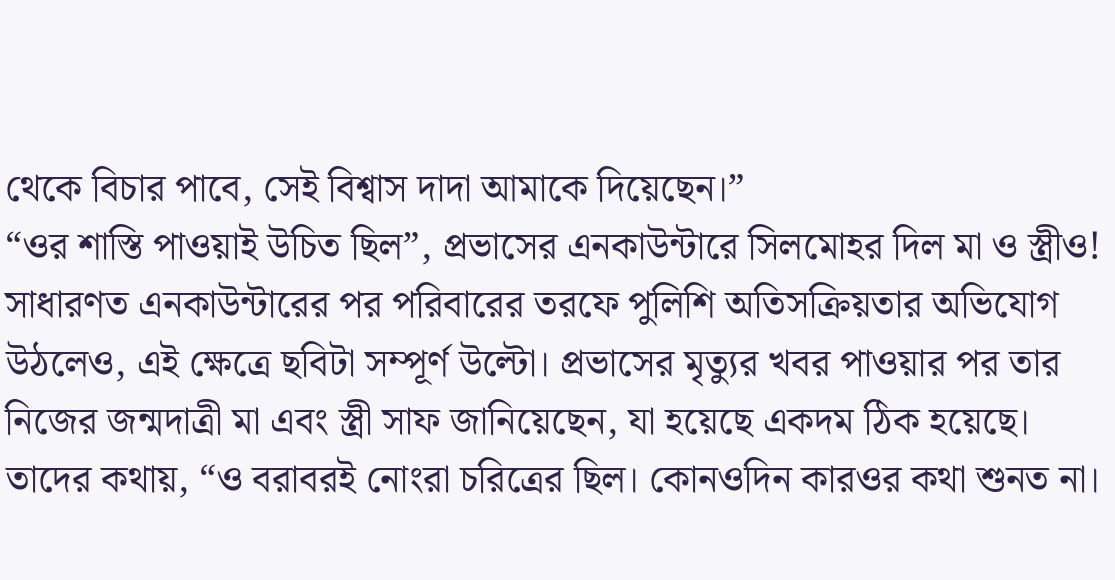থেকে বিচার পাবে, সেই বিশ্বাস দাদা আমাকে দিয়েছেন।”
“ওর শাস্তি পাওয়াই উচিত ছিল”, প্রভাসের এনকাউন্টারে সিলমোহর দিল মা ও স্ত্রীও!
সাধারণত এনকাউন্টারের পর পরিবারের তরফে পুলিশি অতিসক্রিয়তার অভিযোগ উঠলেও, এই ক্ষেত্রে ছবিটা সম্পূর্ণ উল্টো। প্রভাসের মৃত্যুর খবর পাওয়ার পর তার নিজের জন্মদাত্রী মা এবং স্ত্রী সাফ জানিয়েছেন, যা হয়েছে একদম ঠিক হয়েছে। তাদের কথায়, “ও বরাবরই নোংরা চরিত্রের ছিল। কোনওদিন কারওর কথা শুনত না।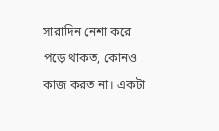সারাদিন নেশা করে পড়ে থাকত, কোনও কাজ করত না। একটা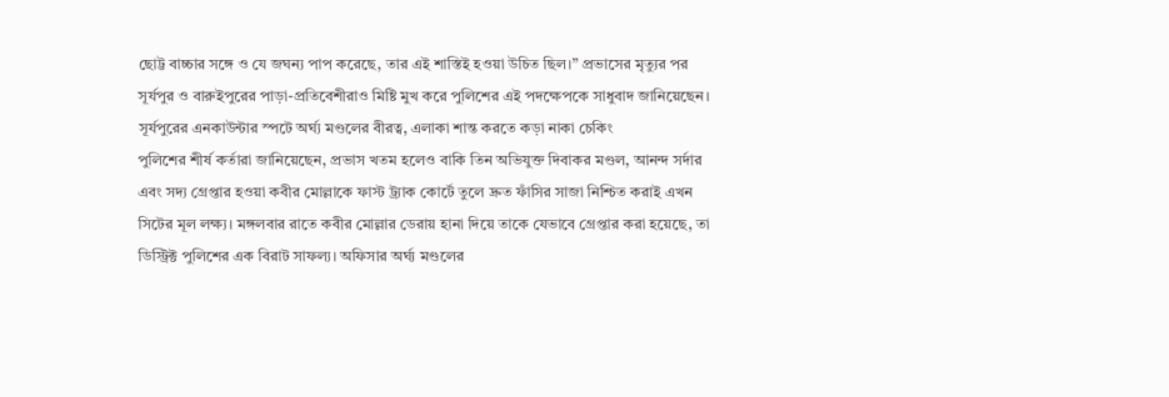ছোট্ট বাচ্চার সঙ্গে ও যে জঘন্য পাপ করেছে, তার এই শাস্তিই হওয়া উচিত ছিল।” প্রভাসের মৃত্যুর পর সূর্যপুর ও বারুইপুরের পাড়া-প্রতিবেশীরাও মিষ্টি মুখ করে পুলিশের এই পদক্ষেপকে সাধুবাদ জানিয়েছেন।
সূর্যপুরের এনকাউন্টার স্পটে অর্ঘ্য মণ্ডলের বীরত্ব, এলাকা শান্ত করতে কড়া নাকা চেকিং
পুলিশের শীর্ষ কর্তারা জানিয়েছেন, প্রভাস খতম হলেও বাকি তিন অভিযুক্ত দিবাকর মণ্ডল, আনন্দ সর্দার এবং সদ্য গ্রেপ্তার হওয়া কবীর মোল্লাকে ফাস্ট ট্র্যাক কোর্টে তুলে দ্রুত ফাঁসির সাজা নিশ্চিত করাই এখন সিটের মূল লক্ষ্য। মঙ্গলবার রাতে কবীর মোল্লার ডেরায় হানা দিয়ে তাকে যেভাবে গ্রেপ্তার করা হয়েছে, তা ডিস্ট্রিক্ট পুলিশের এক বিরাট সাফল্য। অফিসার অর্ঘ্য মণ্ডলের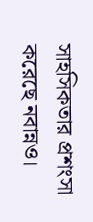সাহসিকতার প্রশংসা করেছে নবান্নও।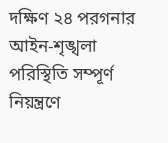দক্ষিণ ২৪ পরগনার আইন-শৃঙ্খলা পরিস্থিতি সম্পূর্ণ নিয়ন্ত্রণে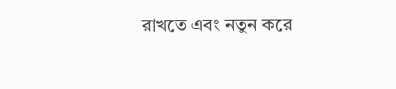রাখতে এবং নতুন করে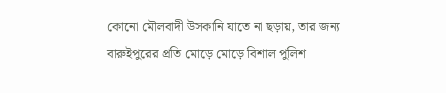কোনো মৌলবাদী উসকানি যাতে না ছড়ায়, তার জন্য বারুইপুরের প্রতি মোড়ে মোড়ে বিশাল পুলিশ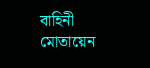বাহিনী মোতায়েন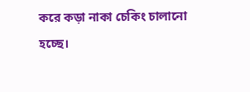করে কড়া নাকা চেকিং চালানো হচ্ছে।